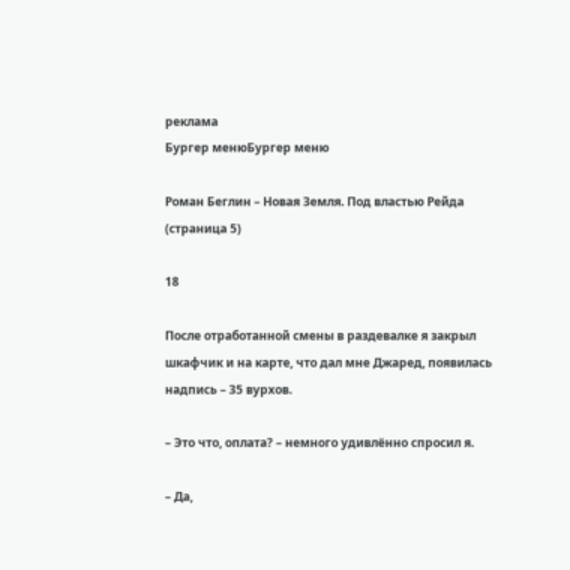реклама
Бургер менюБургер меню

Роман Беглин – Новая Земля. Под властью Рейда (страница 5)

18

После отработанной смены в раздевалке я закрыл шкафчик и на карте, что дал мне Джаред, появилась надпись – 35 вурхов.

– Это что, оплата? – немного удивлённо спросил я.

– Да,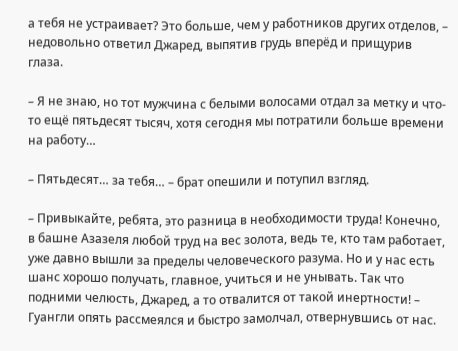а тебя не устраивает? Это больше, чем у работников других отделов, – недовольно ответил Джаред, выпятив грудь вперёд и прищурив глаза.

– Я не знаю, но тот мужчина с белыми волосами отдал за метку и что-то ещё пятьдесят тысяч, хотя сегодня мы потратили больше времени на работу…

– Пятьдесят… за тебя… – брат опешили и потупил взгляд.

– Привыкайте, ребята, это разница в необходимости труда! Конечно, в башне Азазеля любой труд на вес золота, ведь те, кто там работает, уже давно вышли за пределы человеческого разума. Но и у нас есть шанс хорошо получать, главное, учиться и не унывать. Так что подними челюсть, Джаред, а то отвалится от такой инертности! – Гуангли опять рассмеялся и быстро замолчал, отвернувшись от нас.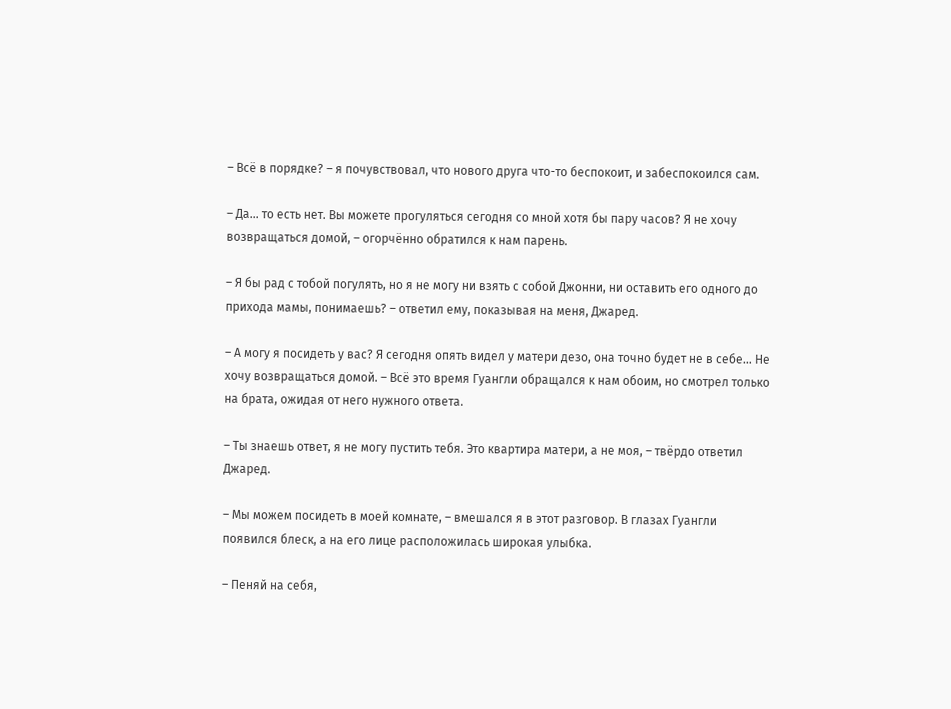– Всё в порядке? – я почувствовал, что нового друга что-то беспокоит, и забеспокоился сам.

– Да… то есть нет. Вы можете прогуляться сегодня со мной хотя бы пару часов? Я не хочу возвращаться домой, – огорчённо обратился к нам парень.

– Я бы рад с тобой погулять, но я не могу ни взять с собой Джонни, ни оставить его одного до прихода мамы, понимаешь? – ответил ему, показывая на меня, Джаред.

– А могу я посидеть у вас? Я сегодня опять видел у матери дезо, она точно будет не в себе… Не хочу возвращаться домой. – Всё это время Гуангли обращался к нам обоим, но смотрел только на брата, ожидая от него нужного ответа.

– Ты знаешь ответ, я не могу пустить тебя. Это квартира матери, а не моя, – твёрдо ответил Джаред.

– Мы можем посидеть в моей комнате, – вмешался я в этот разговор. В глазах Гуангли появился блеск, а на его лице расположилась широкая улыбка.

– Пеняй на себя,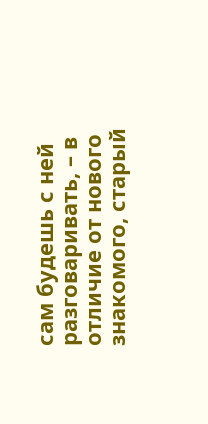сам будешь с ней разговаривать, – в отличие от нового знакомого, старый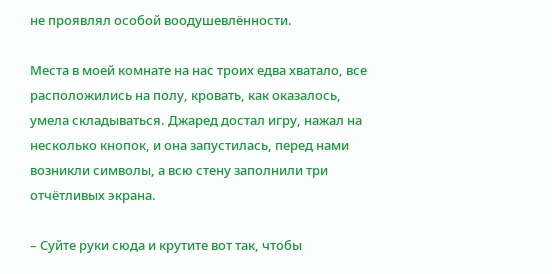не проявлял особой воодушевлённости.

Места в моей комнате на нас троих едва хватало, все расположились на полу, кровать, как оказалось, умела складываться. Джаред достал игру, нажал на несколько кнопок, и она запустилась, перед нами возникли символы, а всю стену заполнили три отчётливых экрана.

– Суйте руки сюда и крутите вот так, чтобы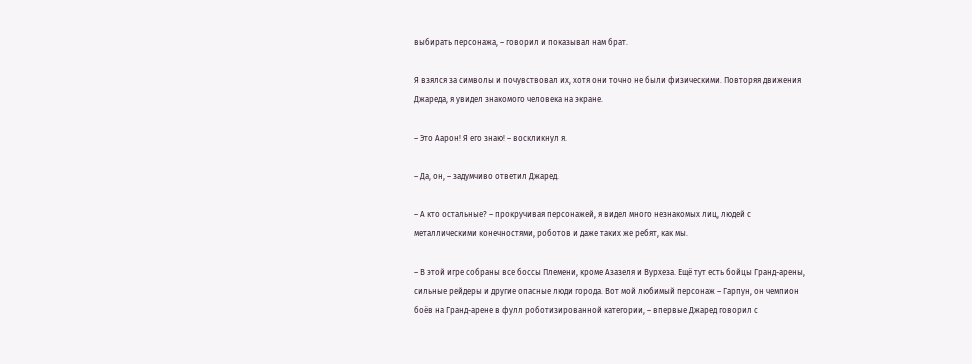выбирать персонажа, – говорил и показывал нам брат.

Я взялся за символы и почувствовал их, хотя они точно не были физическими. Повторяя движения Джареда, я увидел знакомого человека на экране.

– Это Аарон! Я его знаю! – воскликнул я.

– Да, он, – задумчиво ответил Джаред.

– А кто остальные? – прокручивая персонажей, я видел много незнакомых лиц, людей с металлическими конечностями, роботов и даже таких же ребят, как мы.

– В этой игре собраны все боссы Племени, кроме Азазеля и Вурхеза. Ещё тут есть бойцы Гранд-арены, сильные рейдеры и другие опасные люди города. Вот мой любимый персонаж – Гарпун, он чемпион боёв на Гранд-арене в фулл роботизированной категории, – впервые Джаред говорил с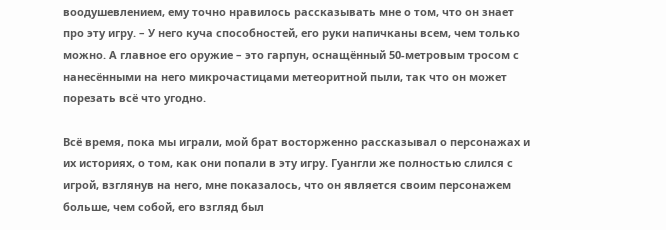воодушевлением, ему точно нравилось рассказывать мне о том, что он знает про эту игру. – У него куча способностей, его руки напичканы всем, чем только можно. А главное его оружие – это гарпун, оснащённый 50-метровым тросом с нанесёнными на него микрочастицами метеоритной пыли, так что он может порезать всё что угодно.

Всё время, пока мы играли, мой брат восторженно рассказывал о персонажах и их историях, о том, как они попали в эту игру. Гуангли же полностью слился с игрой, взглянув на него, мне показалось, что он является своим персонажем больше, чем собой, его взгляд был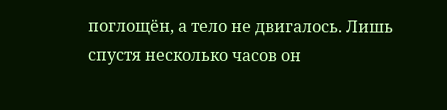поглощён, а тело не двигалось. Лишь спустя несколько часов он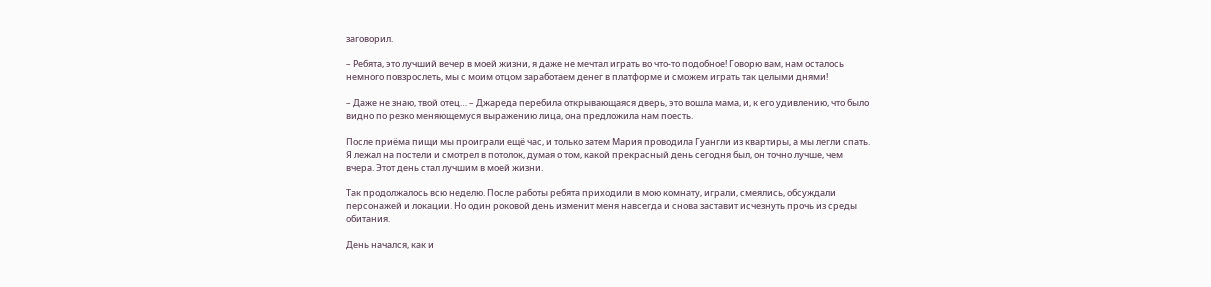заговорил.

– Ребята, это лучший вечер в моей жизни, я даже не мечтал играть во что-то подобное! Говорю вам, нам осталось немного повзрослеть, мы с моим отцом заработаем денег в платформе и сможем играть так целыми днями!

– Даже не знаю, твой отец… – Джареда перебила открывающаяся дверь, это вошла мама, и, к его удивлению, что было видно по резко меняющемуся выражению лица, она предложила нам поесть.

После приёма пищи мы проиграли ещё час, и только затем Мария проводила Гуангли из квартиры, а мы легли спать. Я лежал на постели и смотрел в потолок, думая о том, какой прекрасный день сегодня был, он точно лучше, чем вчера. Этот день стал лучшим в моей жизни.

Так продолжалось всю неделю. После работы ребята приходили в мою комнату, играли, смеялись, обсуждали персонажей и локации. Но один роковой день изменит меня навсегда и снова заставит исчезнуть прочь из среды обитания.

День начался, как и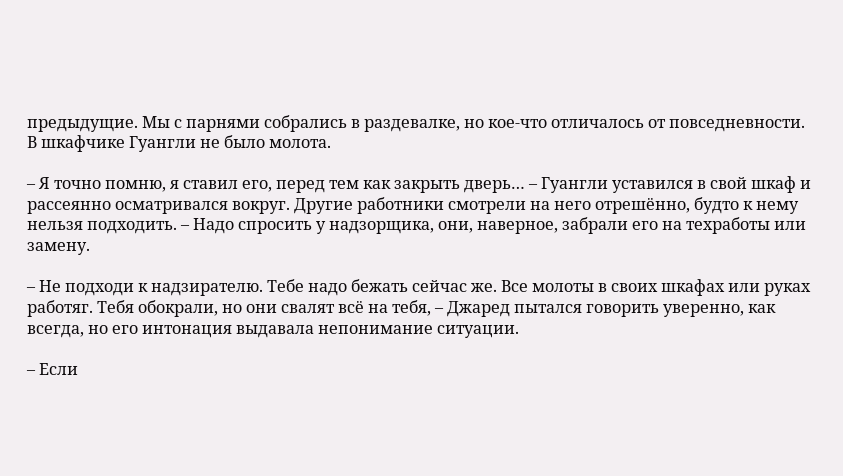предыдущие. Мы с парнями собрались в раздевалке, но кое-что отличалось от повседневности. В шкафчике Гуангли не было молота.

– Я точно помню, я ставил его, перед тем как закрыть дверь… – Гуангли уставился в свой шкаф и рассеянно осматривался вокруг. Другие работники смотрели на него отрешённо, будто к нему нельзя подходить. – Надо спросить у надзорщика, они, наверное, забрали его на техработы или замену.

– Не подходи к надзирателю. Тебе надо бежать сейчас же. Все молоты в своих шкафах или руках работяг. Тебя обокрали, но они свалят всё на тебя, – Джаред пытался говорить уверенно, как всегда, но его интонация выдавала непонимание ситуации.

– Если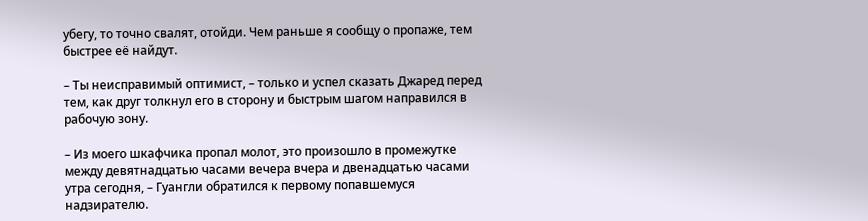убегу, то точно свалят, отойди. Чем раньше я сообщу о пропаже, тем быстрее её найдут.

– Ты неисправимый оптимист, – только и успел сказать Джаред перед тем, как друг толкнул его в сторону и быстрым шагом направился в рабочую зону.

– Из моего шкафчика пропал молот, это произошло в промежутке между девятнадцатью часами вечера вчера и двенадцатью часами утра сегодня, – Гуангли обратился к первому попавшемуся надзирателю.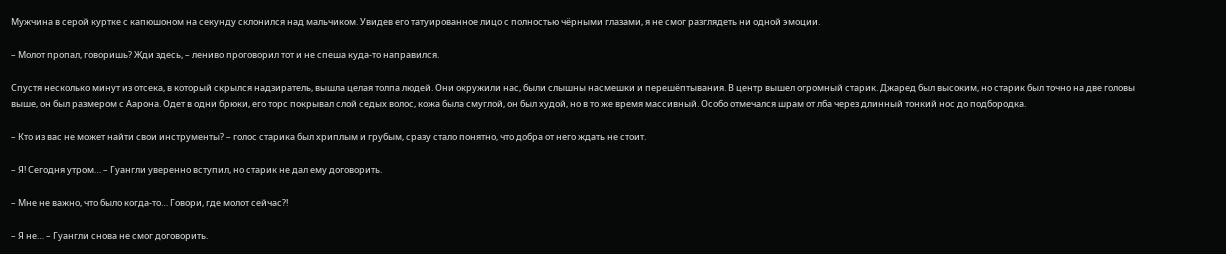Мужчина в серой куртке с капюшоном на секунду склонился над мальчиком. Увидев его татуированное лицо с полностью чёрными глазами, я не смог разглядеть ни одной эмоции.

– Молот пропал, говоришь? Жди здесь, – лениво проговорил тот и не спеша куда-то направился.

Спустя несколько минут из отсека, в который скрылся надзиратель, вышла целая толпа людей. Они окружили нас, были слышны насмешки и перешёптывания. В центр вышел огромный старик. Джаред был высоким, но старик был точно на две головы выше, он был размером с Аарона. Одет в одни брюки, его торс покрывал слой седых волос, кожа была смуглой, он был худой, но в то же время массивный. Особо отмечался шрам от лба через длинный тонкий нос до подбородка.

– Кто из вас не может найти свои инструменты? – голос старика был хриплым и грубым, сразу стало понятно, что добра от него ждать не стоит.

– Я! Сегодня утром… – Гуангли уверенно вступил, но старик не дал ему договорить.

– Мне не важно, что было когда-то… Говори, где молот сейчас?!

– Я не… – Гуангли снова не смог договорить.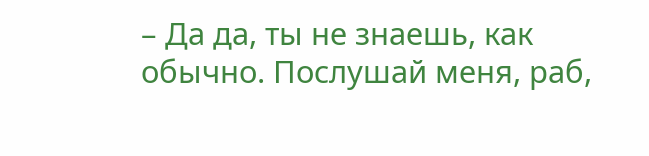– Да да, ты не знаешь, как обычно. Послушай меня, раб,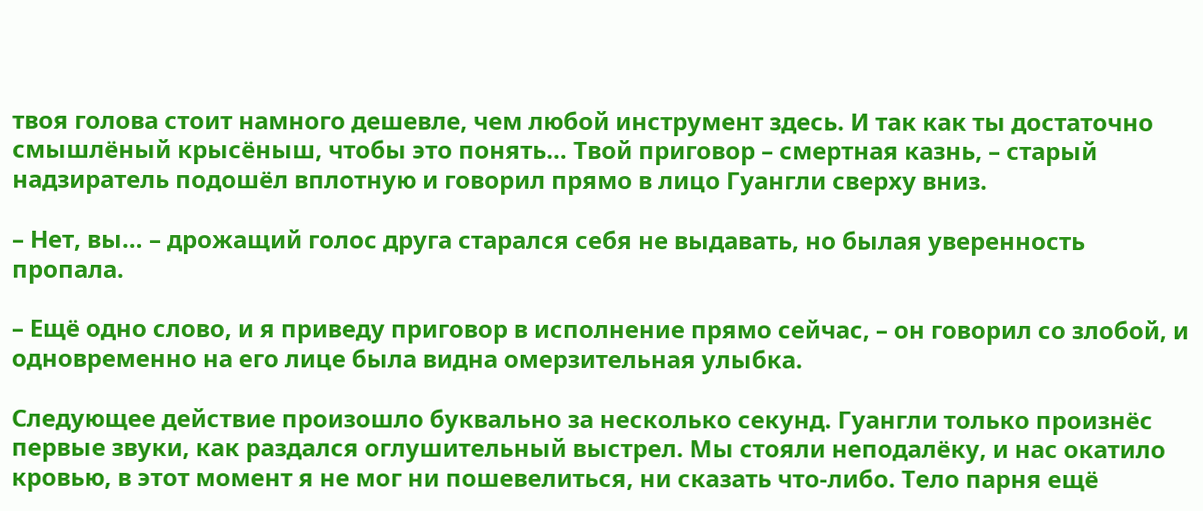твоя голова стоит намного дешевле, чем любой инструмент здесь. И так как ты достаточно смышлёный крысёныш, чтобы это понять… Твой приговор – смертная казнь, – старый надзиратель подошёл вплотную и говорил прямо в лицо Гуангли сверху вниз.

– Нет, вы… – дрожащий голос друга старался себя не выдавать, но былая уверенность пропала.

– Ещё одно слово, и я приведу приговор в исполнение прямо сейчас, – он говорил со злобой, и одновременно на его лице была видна омерзительная улыбка.

Следующее действие произошло буквально за несколько секунд. Гуангли только произнёс первые звуки, как раздался оглушительный выстрел. Мы стояли неподалёку, и нас окатило кровью, в этот момент я не мог ни пошевелиться, ни сказать что-либо. Тело парня ещё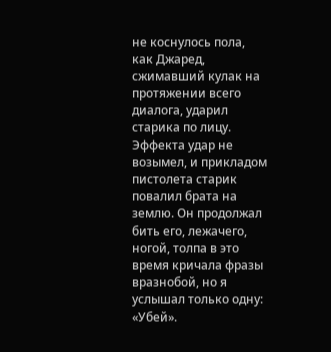не коснулось пола, как Джаред, сжимавший кулак на протяжении всего диалога, ударил старика по лицу. Эффекта удар не возымел, и прикладом пистолета старик повалил брата на землю. Он продолжал бить его, лежачего, ногой, толпа в это время кричала фразы вразнобой, но я услышал только одну: «Убей».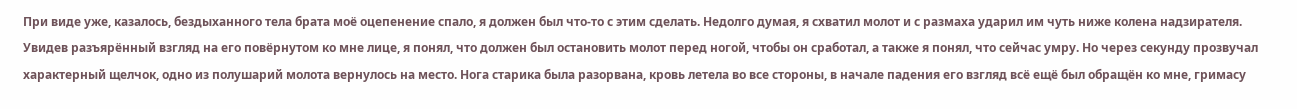При виде уже, казалось, бездыханного тела брата моё оцепенение спало, я должен был что-то с этим сделать. Недолго думая, я схватил молот и с размаха ударил им чуть ниже колена надзирателя. Увидев разъярённый взгляд на его повёрнутом ко мне лице, я понял, что должен был остановить молот перед ногой, чтобы он сработал, а также я понял, что сейчас умру. Но через секунду прозвучал характерный щелчок, одно из полушарий молота вернулось на место. Нога старика была разорвана, кровь летела во все стороны, в начале падения его взгляд всё ещё был обращён ко мне, гримасу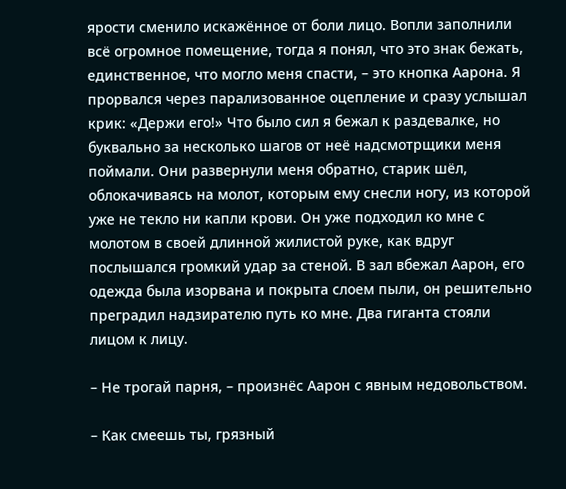ярости сменило искажённое от боли лицо. Вопли заполнили всё огромное помещение, тогда я понял, что это знак бежать, единственное, что могло меня спасти, – это кнопка Аарона. Я прорвался через парализованное оцепление и сразу услышал крик: «Держи его!» Что было сил я бежал к раздевалке, но буквально за несколько шагов от неё надсмотрщики меня поймали. Они развернули меня обратно, старик шёл, облокачиваясь на молот, которым ему снесли ногу, из которой уже не текло ни капли крови. Он уже подходил ко мне с молотом в своей длинной жилистой руке, как вдруг послышался громкий удар за стеной. В зал вбежал Аарон, его одежда была изорвана и покрыта слоем пыли, он решительно преградил надзирателю путь ко мне. Два гиганта стояли лицом к лицу.

– Не трогай парня, – произнёс Аарон с явным недовольством.

– Как смеешь ты, грязный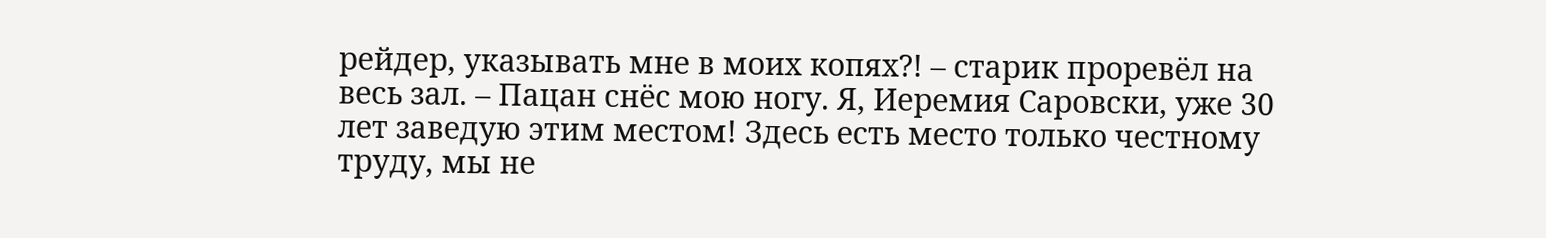рейдер, указывать мне в моих копях?! – старик проревёл на весь зал. – Пацан снёс мою ногу. Я, Иеремия Саровски, уже 30 лет заведую этим местом! Здесь есть место только честному труду, мы не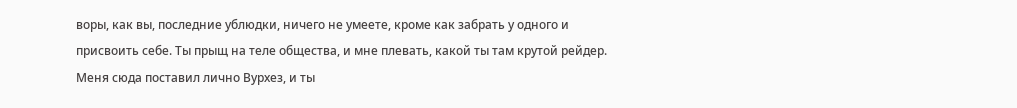воры, как вы, последние ублюдки, ничего не умеете, кроме как забрать у одного и присвоить себе. Ты прыщ на теле общества, и мне плевать, какой ты там крутой рейдер. Меня сюда поставил лично Вурхез, и ты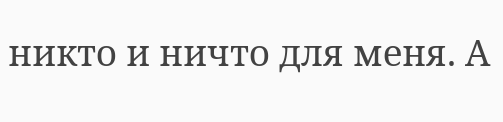никто и ничто для меня. А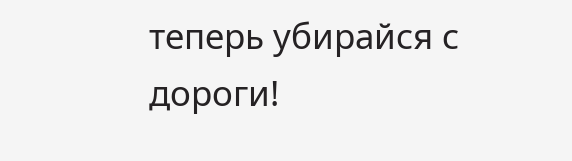теперь убирайся с дороги!